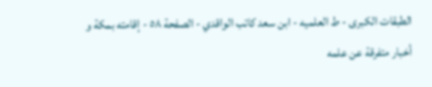الطبقات الكبرى - ط العلميه - ابن سعد كاتب الواقدي - الصفحة ٥٨ - إقامته بمكة و أخبار متفرقة عن علمه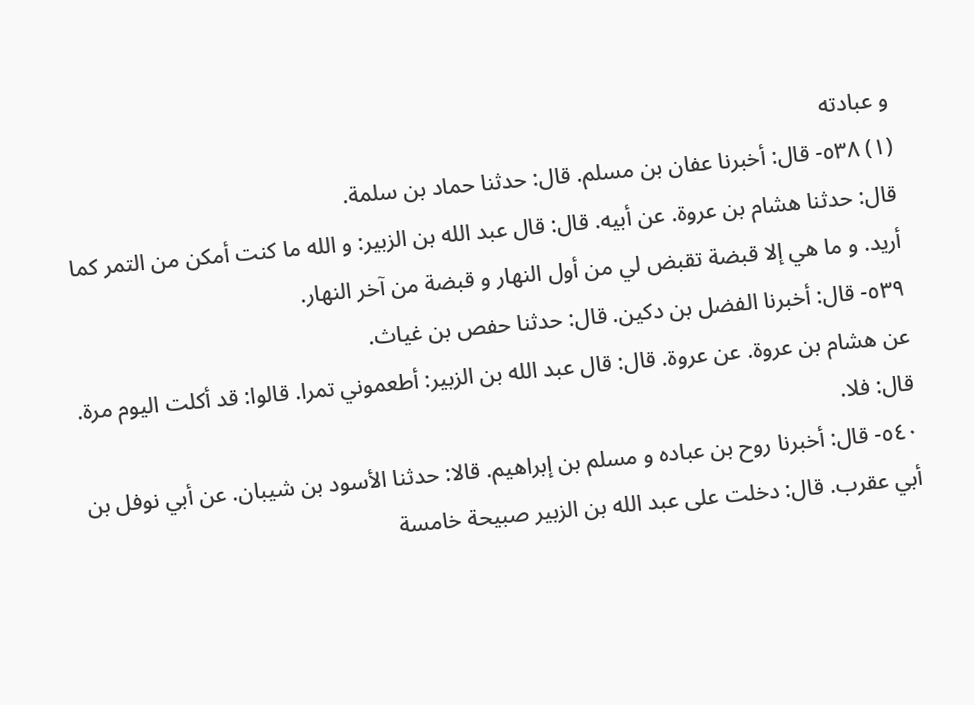و عبادته
(١) ٥٣٨- قال: أخبرنا عفان بن مسلم. قال: حدثنا حماد بن سلمة.
قال: حدثنا هشام بن عروة. عن أبيه. قال: قال عبد الله بن الزبير: و الله ما كنت أمكن من التمر كما أريد. و ما هي إلا قبضة تقبض لي من أول النهار و قبضة من آخر النهار.
٥٣٩- قال: أخبرنا الفضل بن دكين. قال: حدثنا حفص بن غياث.
عن هشام بن عروة. عن عروة. قال: قال عبد الله بن الزبير: أطعموني تمرا. قالوا: قد أكلت اليوم مرة. قال: فلا.
٥٤٠- قال: أخبرنا روح بن عباده و مسلم بن إبراهيم. قالا: حدثنا الأسود بن شيبان. عن أبي نوفل بن أبي عقرب. قال: دخلت على عبد الله بن الزبير صبيحة خامسة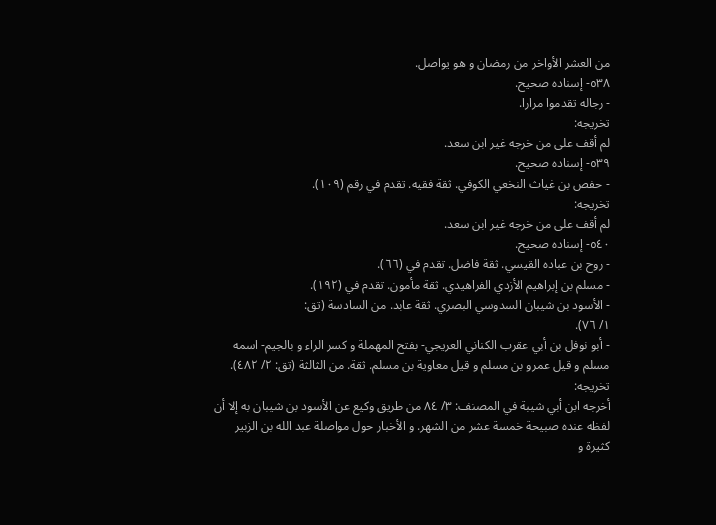من العشر الأواخر من رمضان و هو يواصل.
٥٣٨- إسناده صحيح.
- رجاله تقدموا مرارا.
تخريجه:
لم أقف على من خرجه غير ابن سعد.
٥٣٩- إسناده صحيح.
- حفص بن غياث النخعي الكوفي. ثقة فقيه. تقدم في رقم (١٠٩).
تخريجه:
لم أقف على من خرجه غير ابن سعد.
٥٤٠- إسناده صحيح.
- روح بن عباده القيسي. ثقة فاضل. تقدم في (٦٦).
- مسلم بن إبراهيم الأزدي الفراهيدي. ثقة مأمون. تقدم في (١٩٢).
- الأسود بن شيبان السدوسي البصري. ثقة عابد. من السادسة (تق:
١/ ٧٦).
- أبو نوفل بن أبي عقرب الكناني العريجي- بفتح المهملة و كسر الراء و بالجيم- اسمه مسلم و قيل عمرو بن مسلم و قيل معاوية بن مسلم. ثقة. من الثالثة (تق: ٢/ ٤٨٢).
تخريجه:
أخرجه ابن أبي شيبة في المصنف: ٣/ ٨٤ من طريق وكيع عن الأسود بن شيبان به إلا أن لفظه عنده صبيحة خمسة عشر من الشهر. و الأخبار حول مواصلة عبد الله بن الزبير كثيرة و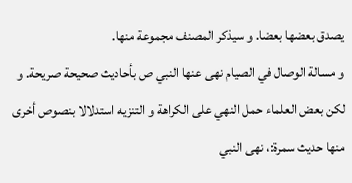يصدق بعضها بعضا. و سيذكر المصنف مجموعة منها.
و مسالة الوصال في الصيام نهى عنها النبي ص بأحاديث صحيحة صريحة. و لكن بعض العلماء حمل النهي على الكراهة و التنزيه استدلالا بنصوص أخرى منها حديث سمرة:، نهى النبي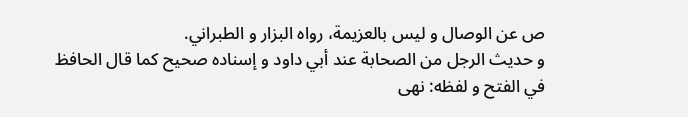ص عن الوصال و ليس بالعزيمة، رواه البزار و الطبراني.
و حديث الرجل من الصحابة عند أبي داود و إسناده صحيح كما قال الحافظ في الفتح و لفظه: نهى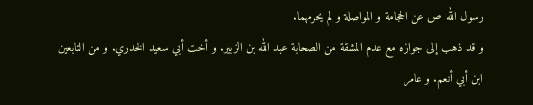رسول الله ص عن الحجامة و المواصلة و لم يحرمهما.
و قد ذهب إلى جوازه مع عدم المشقة من الصحابة عبد الله بن الزبير. و أخت أبي سعيد الخدري. و من التابعين ابن أبي أنعم. و عامر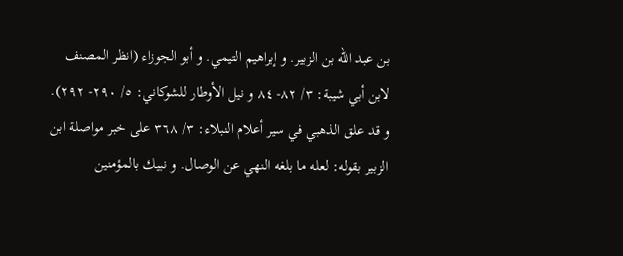بن عبد الله بن الزبير. و إبراهيم التيمي. و أبو الجوزاء (انظر المصنف لابن أبي شيبة: ٣/ ٨٢- ٨٤ و نيل الأوطار للشوكاني: ٥/ ٢٩٠- ٢٩٢).
و قد علق الذهبي في سير أعلام النبلاء: ٣/ ٣٦٨ على خبر مواصلة ابن الزبير بقوله: لعله ما بلغه النهي عن الوصال. و نبيك بالمؤمنين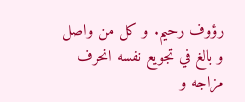رؤوف رحيم. و كل من واصل و بالغ في تجويع نفسه انحرف مزاجه و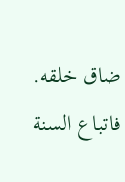ضاق خلقه. فاتباع السنة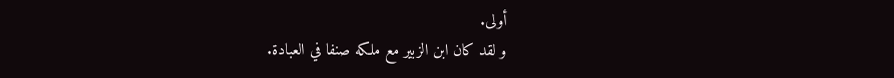أولى.
و لقد كان ابن الزبير مع ملكه صنفا في العبادة.